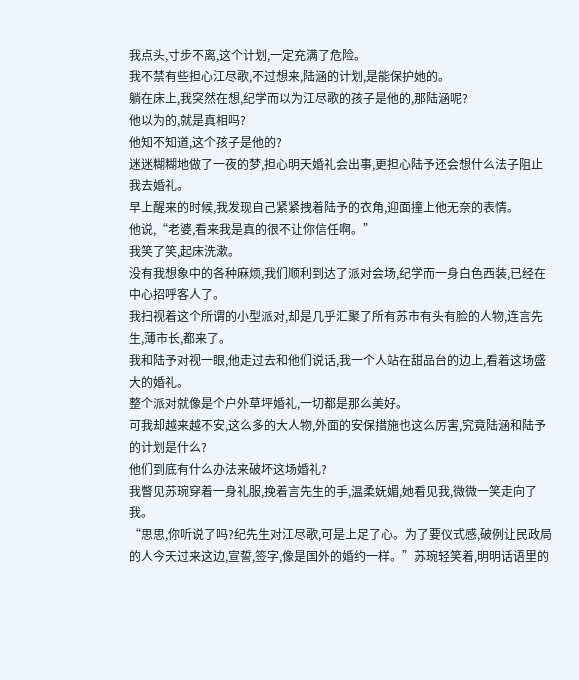我点头,寸步不离,这个计划,一定充满了危险。
我不禁有些担心江尽歌,不过想来,陆涵的计划,是能保护她的。
躺在床上,我突然在想,纪学而以为江尽歌的孩子是他的,那陆涵呢?
他以为的,就是真相吗?
他知不知道,这个孩子是他的?
迷迷糊糊地做了一夜的梦,担心明天婚礼会出事,更担心陆予还会想什么法子阻止我去婚礼。
早上醒来的时候,我发现自己紧紧拽着陆予的衣角,迎面撞上他无奈的表情。
他说,“老婆,看来我是真的很不让你信任啊。”
我笑了笑,起床洗漱。
没有我想象中的各种麻烦,我们顺利到达了派对会场,纪学而一身白色西装,已经在中心招呼客人了。
我扫视着这个所谓的小型派对,却是几乎汇聚了所有苏市有头有脸的人物,连言先生,薄市长,都来了。
我和陆予对视一眼,他走过去和他们说话,我一个人站在甜品台的边上,看着这场盛大的婚礼。
整个派对就像是个户外草坪婚礼,一切都是那么美好。
可我却越来越不安,这么多的大人物,外面的安保措施也这么厉害,究竟陆涵和陆予的计划是什么?
他们到底有什么办法来破坏这场婚礼?
我瞥见苏琬穿着一身礼服,挽着言先生的手,温柔妩媚,她看见我,微微一笑走向了我。
“思思,你听说了吗?纪先生对江尽歌,可是上足了心。为了要仪式感,破例让民政局的人今天过来这边,宣誓,签字,像是国外的婚约一样。”苏琬轻笑着,明明话语里的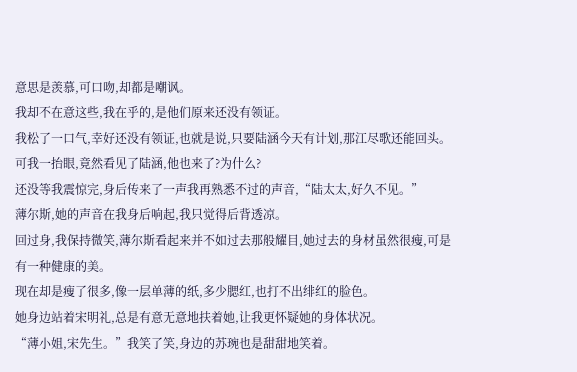意思是羡慕,可口吻,却都是嘲讽。
我却不在意这些,我在乎的,是他们原来还没有领证。
我松了一口气,幸好还没有领证,也就是说,只要陆涵今天有计划,那江尽歌还能回头。
可我一抬眼,竟然看见了陆涵,他也来了?为什么?
还没等我震惊完,身后传来了一声我再熟悉不过的声音,“陆太太,好久不见。”
薄尔斯,她的声音在我身后响起,我只觉得后背透凉。
回过身,我保持微笑,薄尔斯看起来并不如过去那般耀目,她过去的身材虽然很瘦,可是有一种健康的美。
现在却是瘦了很多,像一层单薄的纸,多少腮红,也打不出绯红的脸色。
她身边站着宋明礼,总是有意无意地扶着她,让我更怀疑她的身体状况。
“薄小姐,宋先生。”我笑了笑,身边的苏琬也是甜甜地笑着。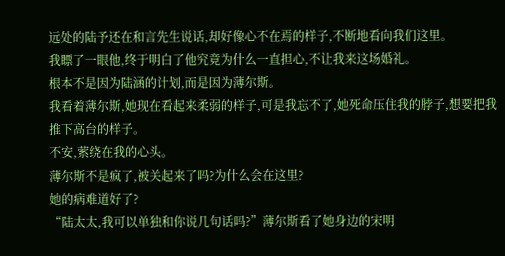远处的陆予还在和言先生说话,却好像心不在焉的样子,不断地看向我们这里。
我瞟了一眼他,终于明白了他究竟为什么一直担心,不让我来这场婚礼。
根本不是因为陆涵的计划,而是因为薄尔斯。
我看着薄尔斯,她现在看起来柔弱的样子,可是我忘不了,她死命压住我的脖子,想要把我推下高台的样子。
不安,萦绕在我的心头。
薄尔斯不是疯了,被关起来了吗?为什么会在这里?
她的病难道好了?
“陆太太,我可以单独和你说几句话吗?”薄尔斯看了她身边的宋明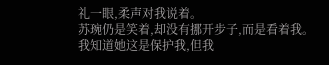礼一眼,柔声对我说着。
苏琬仍是笑着,却没有挪开步子,而是看着我。
我知道她这是保护我,但我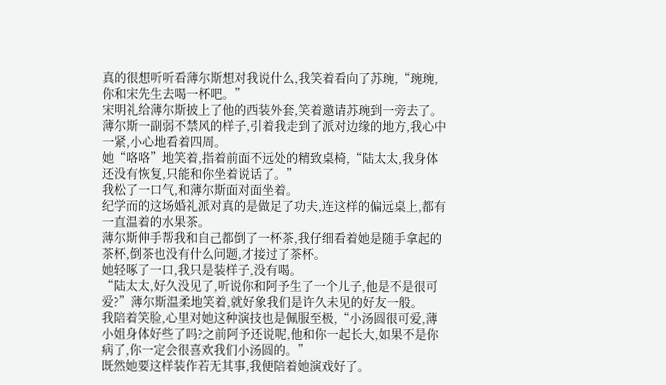真的很想听听看薄尔斯想对我说什么,我笑着看向了苏琬,“琬琬,你和宋先生去喝一杯吧。”
宋明礼给薄尔斯披上了他的西装外套,笑着邀请苏琬到一旁去了。
薄尔斯一副弱不禁风的样子,引着我走到了派对边缘的地方,我心中一紧,小心地看着四周。
她“咯咯”地笑着,指着前面不远处的精致桌椅,“陆太太,我身体还没有恢复,只能和你坐着说话了。”
我松了一口气,和薄尔斯面对面坐着。
纪学而的这场婚礼派对真的是做足了功夫,连这样的偏远桌上,都有一直温着的水果茶。
薄尔斯伸手帮我和自己都倒了一杯茶,我仔细看着她是随手拿起的茶杯,倒茶也没有什么问题,才接过了茶杯。
她轻啄了一口,我只是装样子,没有喝。
“陆太太,好久没见了,听说你和阿予生了一个儿子,他是不是很可爱?”薄尔斯温柔地笑着,就好象我们是许久未见的好友一般。
我陪着笑脸,心里对她这种演技也是佩服至极,“小汤圆很可爱,薄小姐身体好些了吗?之前阿予还说呢,他和你一起长大,如果不是你病了,你一定会很喜欢我们小汤圆的。”
既然她要这样装作若无其事,我便陪着她演戏好了。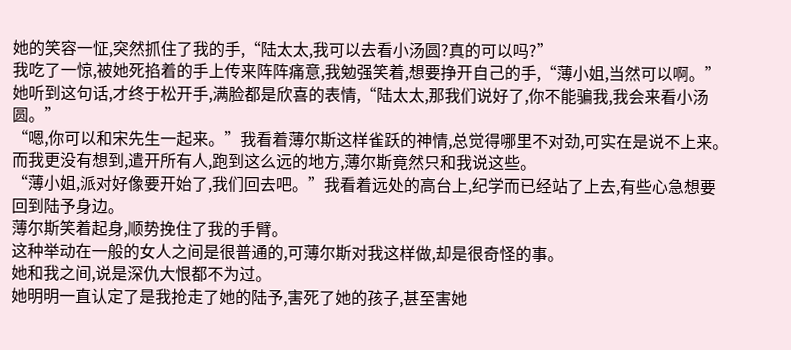她的笑容一怔,突然抓住了我的手,“陆太太,我可以去看小汤圆?真的可以吗?”
我吃了一惊,被她死掐着的手上传来阵阵痛意,我勉强笑着,想要挣开自己的手,“薄小姐,当然可以啊。”
她听到这句话,才终于松开手,满脸都是欣喜的表情,“陆太太,那我们说好了,你不能骗我,我会来看小汤圆。”
“嗯,你可以和宋先生一起来。”我看着薄尔斯这样雀跃的神情,总觉得哪里不对劲,可实在是说不上来。
而我更没有想到,遣开所有人,跑到这么远的地方,薄尔斯竟然只和我说这些。
“薄小姐,派对好像要开始了,我们回去吧。”我看着远处的高台上,纪学而已经站了上去,有些心急想要回到陆予身边。
薄尔斯笑着起身,顺势挽住了我的手臂。
这种举动在一般的女人之间是很普通的,可薄尔斯对我这样做,却是很奇怪的事。
她和我之间,说是深仇大恨都不为过。
她明明一直认定了是我抢走了她的陆予,害死了她的孩子,甚至害她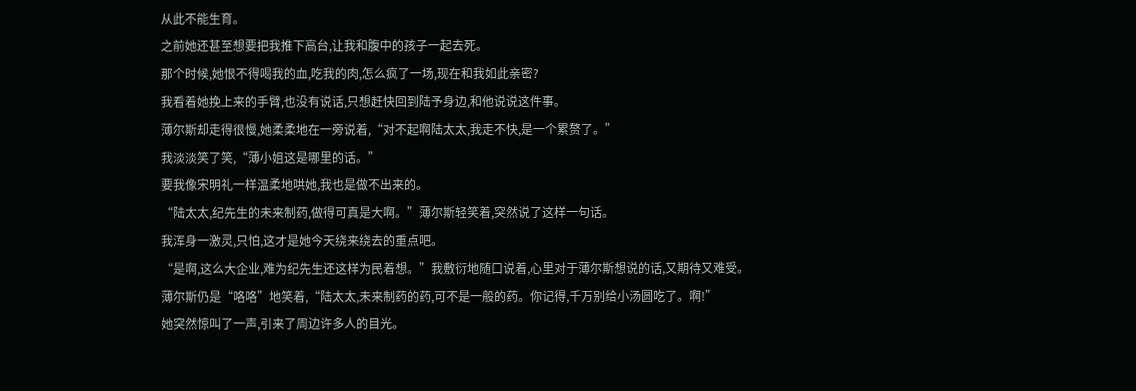从此不能生育。
之前她还甚至想要把我推下高台,让我和腹中的孩子一起去死。
那个时候,她恨不得喝我的血,吃我的肉,怎么疯了一场,现在和我如此亲密?
我看着她挽上来的手臂,也没有说话,只想赶快回到陆予身边,和他说说这件事。
薄尔斯却走得很慢,她柔柔地在一旁说着,“对不起啊陆太太,我走不快,是一个累赘了。”
我淡淡笑了笑,“薄小姐这是哪里的话。”
要我像宋明礼一样温柔地哄她,我也是做不出来的。
“陆太太,纪先生的未来制药,做得可真是大啊。”薄尔斯轻笑着,突然说了这样一句话。
我浑身一激灵,只怕,这才是她今天绕来绕去的重点吧。
“是啊,这么大企业,难为纪先生还这样为民着想。”我敷衍地随口说着,心里对于薄尔斯想说的话,又期待又难受。
薄尔斯仍是“咯咯”地笑着,“陆太太,未来制药的药,可不是一般的药。你记得,千万别给小汤圆吃了。啊!”
她突然惊叫了一声,引来了周边许多人的目光。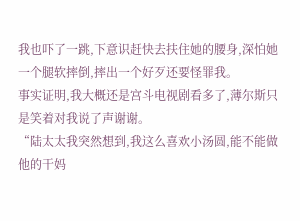我也吓了一跳,下意识赶快去扶住她的腰身,深怕她一个腿软摔倒,摔出一个好歹还要怪罪我。
事实证明,我大概还是宫斗电视剧看多了,薄尔斯只是笑着对我说了声谢谢。
“陆太太我突然想到,我这么喜欢小汤圆,能不能做他的干妈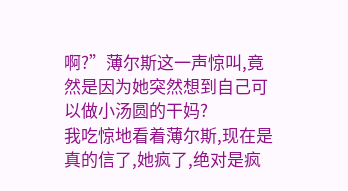啊?”薄尔斯这一声惊叫,竟然是因为她突然想到自己可以做小汤圆的干妈?
我吃惊地看着薄尔斯,现在是真的信了,她疯了,绝对是疯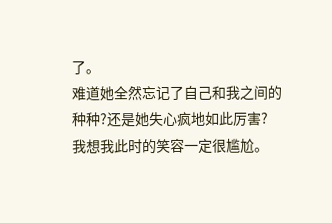了。
难道她全然忘记了自己和我之间的种种?还是她失心疯地如此厉害?
我想我此时的笑容一定很尴尬。